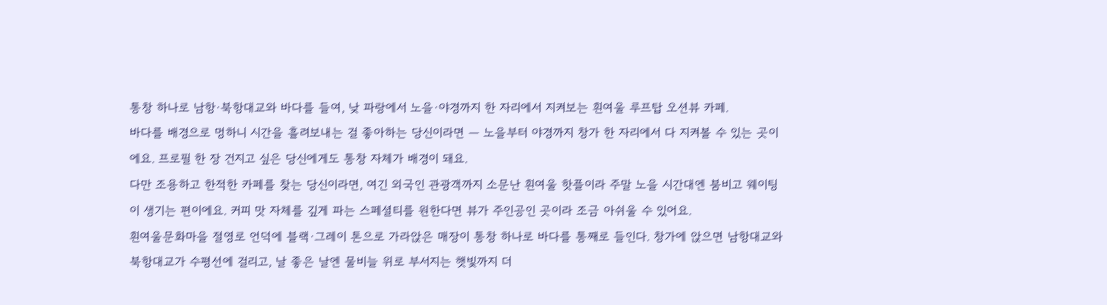통창 하나로 남항·북항대교와 바다를 들여, 낮 파랑에서 노을·야경까지 한 자리에서 지켜보는 흰여울 루프탑 오션뷰 카페.
바다를 배경으로 멍하니 시간을 흘려보내는 걸 좋아하는 당신이라면 — 노을부터 야경까지 창가 한 자리에서 다 지켜볼 수 있는 곳이에요. 프로필 한 장 건지고 싶은 당신에게도 통창 자체가 배경이 돼요.
다만 조용하고 한적한 카페를 찾는 당신이라면, 여긴 외국인 관광객까지 소문난 흰여울 핫플이라 주말 노을 시간대엔 붐비고 웨이팅이 생기는 편이에요. 커피 맛 자체를 깊게 파는 스페셜티를 원한다면 뷰가 주인공인 곳이라 조금 아쉬울 수 있어요.
흰여울문화마을 절영로 언덕에 블랙·그레이 톤으로 가라앉은 매장이 통창 하나로 바다를 통째로 들인다. 창가에 앉으면 남항대교와 북항대교가 수평선에 걸리고, 날 좋은 날엔 물비늘 위로 부서지는 햇빛까지 더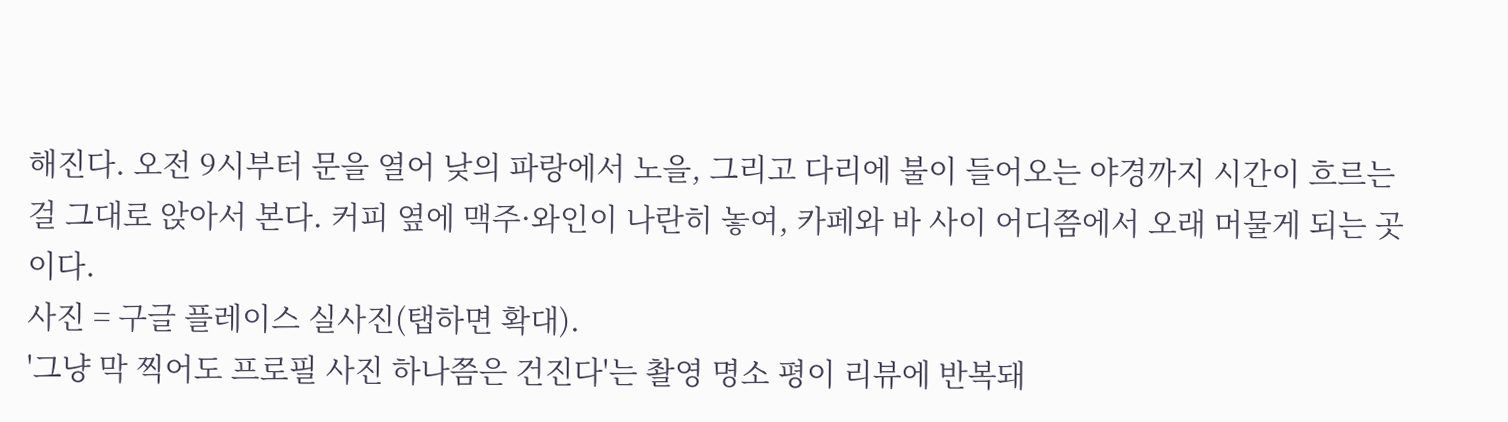해진다. 오전 9시부터 문을 열어 낮의 파랑에서 노을, 그리고 다리에 불이 들어오는 야경까지 시간이 흐르는 걸 그대로 앉아서 본다. 커피 옆에 맥주·와인이 나란히 놓여, 카페와 바 사이 어디쯤에서 오래 머물게 되는 곳이다.
사진 = 구글 플레이스 실사진(탭하면 확대).
'그냥 막 찍어도 프로필 사진 하나쯤은 건진다'는 촬영 명소 평이 리뷰에 반복돼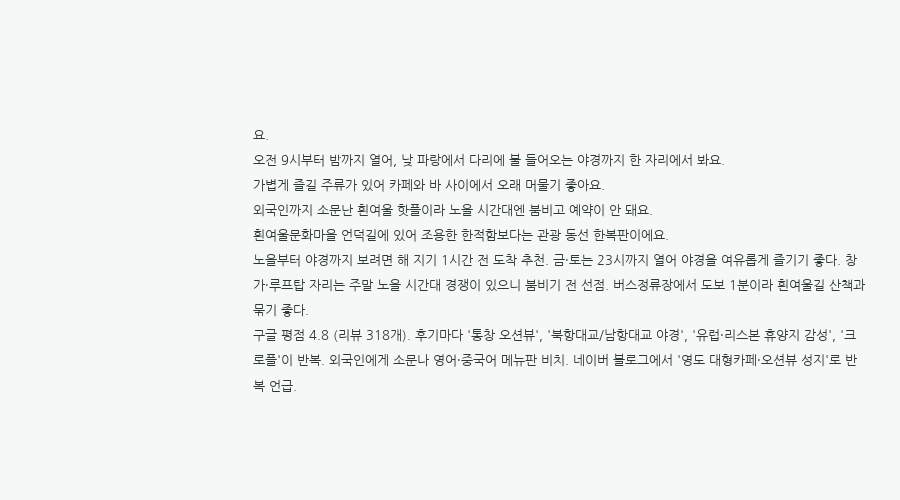요.
오전 9시부터 밤까지 열어, 낮 파랑에서 다리에 불 들어오는 야경까지 한 자리에서 봐요.
가볍게 즐길 주류가 있어 카페와 바 사이에서 오래 머물기 좋아요.
외국인까지 소문난 흰여울 핫플이라 노을 시간대엔 붐비고 예약이 안 돼요.
흰여울문화마을 언덕길에 있어 조용한 한적함보다는 관광 동선 한복판이에요.
노을부터 야경까지 보려면 해 지기 1시간 전 도착 추천. 금·토는 23시까지 열어 야경을 여유롭게 즐기기 좋다. 창가·루프탑 자리는 주말 노을 시간대 경쟁이 있으니 붐비기 전 선점. 버스정류장에서 도보 1분이라 흰여울길 산책과 묶기 좋다.
구글 평점 4.8 (리뷰 318개). 후기마다 '통창 오션뷰', '북항대교/남항대교 야경', '유럽·리스본 휴양지 감성', '크로플'이 반복. 외국인에게 소문나 영어·중국어 메뉴판 비치. 네이버 블로그에서 '영도 대형카페·오션뷰 성지'로 반복 언급.